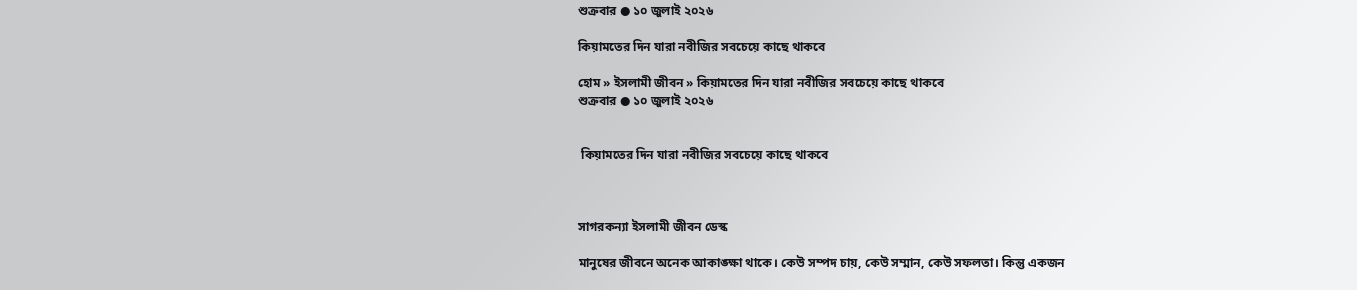শুক্রবার ● ১০ জুলাই ২০২৬

কিয়ামতের দিন যারা নবীজির সবচেয়ে কাছে থাকবে

হোম » ইসলামী জীবন » কিয়ামতের দিন যারা নবীজির সবচেয়ে কাছে থাকবে
শুক্রবার ● ১০ জুলাই ২০২৬


 কিয়ামতের দিন যারা নবীজির সবচেয়ে কাছে থাকবে



সাগরকন্যা ইসলামী জীবন ডেস্ক

মানুষের জীবনে অনেক আকাঙ্ক্ষা থাকে। কেউ সম্পদ চায়, কেউ সম্মান, কেউ সফলতা। কিন্তু একজন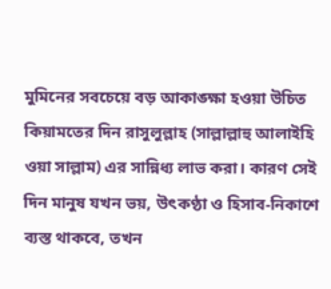মুমিনের সবচেয়ে বড় আকাঙ্ক্ষা হওয়া উচিত কিয়ামতের দিন রাসুলুল্লাহ (সাল্লাল্লাহু আলাইহি ওয়া সাল্লাম) এর সান্নিধ্য লাভ করা। কারণ সেই দিন মানুষ যখন ভয়, উৎকণ্ঠা ও হিসাব-নিকাশে ব্যস্ত থাকবে, তখন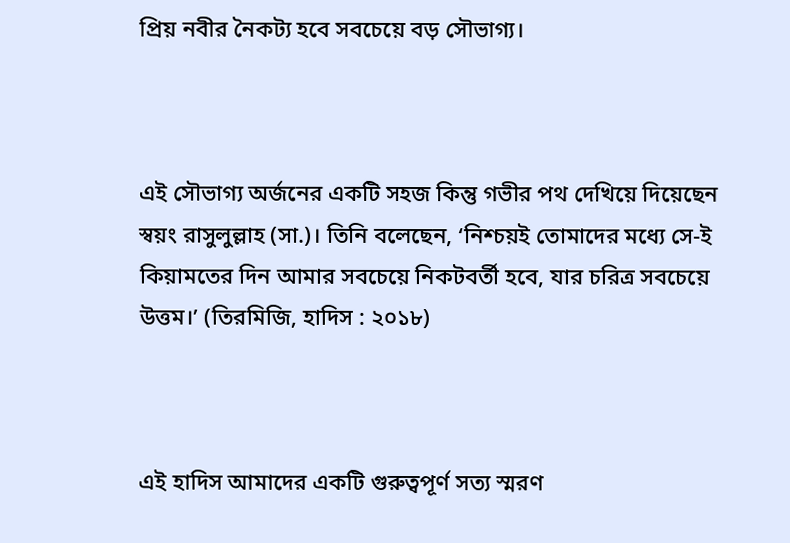প্রিয় নবীর নৈকট্য হবে সবচেয়ে বড় সৌভাগ্য।



এই সৌভাগ্য অর্জনের একটি সহজ কিন্তু গভীর পথ দেখিয়ে দিয়েছেন স্বয়ং রাসুলুল্লাহ (সা.)। তিনি বলেছেন, ‘নিশ্চয়ই তোমাদের মধ্যে সে-ই কিয়ামতের দিন আমার সবচেয়ে নিকটবর্তী হবে, যার চরিত্র সবচেয়ে উত্তম।’ (তিরমিজি, হাদিস : ২০১৮)



এই হাদিস আমাদের একটি গুরুত্বপূর্ণ সত্য স্মরণ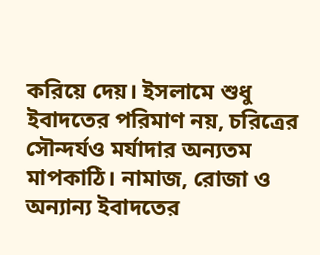করিয়ে দেয়। ইসলামে শুধু ইবাদতের পরিমাণ নয়, চরিত্রের সৌন্দর্যও মর্যাদার অন্যতম মাপকাঠি। নামাজ, রোজা ও অন্যান্য ইবাদতের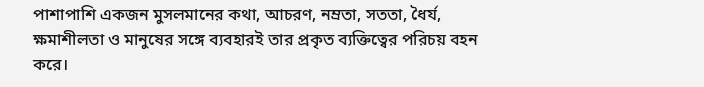পাশাপাশি একজন মুসলমানের কথা, আচরণ, নম্রতা, সততা, ধৈর্য, ক্ষমাশীলতা ও মানুষের সঙ্গে ব্যবহারই তার প্রকৃত ব্যক্তিত্বের পরিচয় বহন করে।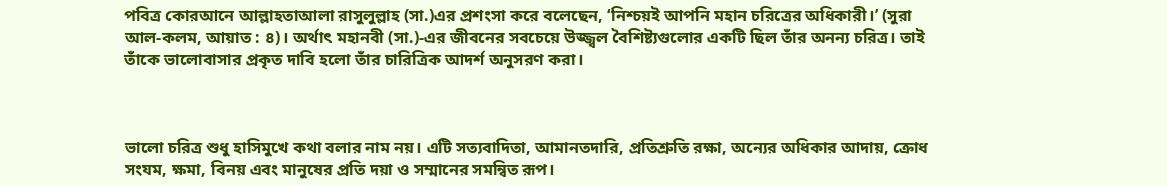পবিত্র কোরআনে আল্লাহতাআলা রাসুলুল্লাহ (সা.)এর প্রশংসা করে বলেছেন, ‘নিশ্চয়ই আপনি মহান চরিত্রের অধিকারী।’ (সুরা আল-কলম, আয়াত : ৪)। অর্থাৎ মহানবী (সা.)-এর জীবনের সবচেয়ে উজ্জ্বল বৈশিষ্ট্যগুলোর একটি ছিল তাঁর অনন্য চরিত্র। তাই তাঁকে ভালোবাসার প্রকৃত দাবি হলো তাঁর চারিত্রিক আদর্শ অনুসরণ করা।



ভালো চরিত্র শুধু হাসিমুখে কথা বলার নাম নয়। এটি সত্যবাদিতা, আমানতদারি, প্রতিশ্রুতি রক্ষা, অন্যের অধিকার আদায়, ক্রোধ সংযম, ক্ষমা, বিনয় এবং মানুষের প্রতি দয়া ও সম্মানের সমন্বিত রূপ।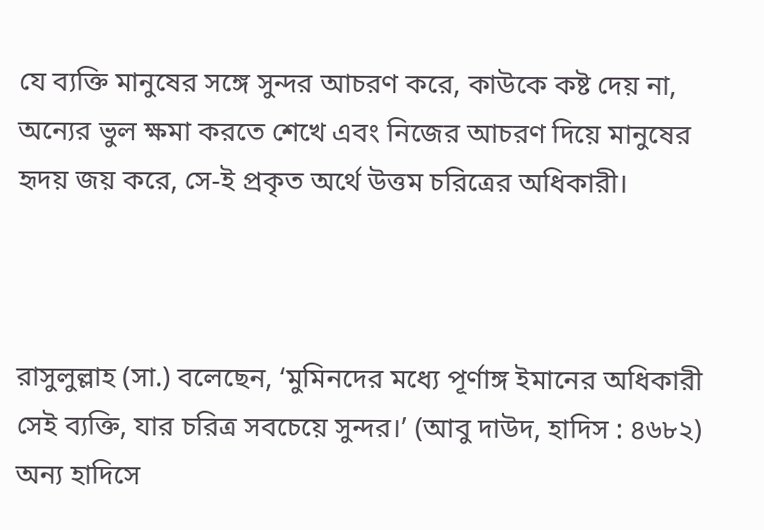যে ব্যক্তি মানুষের সঙ্গে সুন্দর আচরণ করে, কাউকে কষ্ট দেয় না, অন্যের ভুল ক্ষমা করতে শেখে এবং নিজের আচরণ দিয়ে মানুষের হৃদয় জয় করে, সে-ই প্রকৃত অর্থে উত্তম চরিত্রের অধিকারী।



রাসুলুল্লাহ (সা.) বলেছেন, ‘মুমিনদের মধ্যে পূর্ণাঙ্গ ইমানের অধিকারী সেই ব্যক্তি, যার চরিত্র সবচেয়ে সুন্দর।’ (আবু দাউদ, হাদিস : ৪৬৮২) অন্য হাদিসে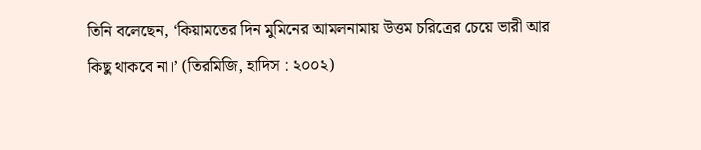তিনি বলেছেন, ‘কিয়ামতের দিন মুমিনের আমলনামায় উত্তম চরিত্রের চেয়ে ভারী আর কিছু থাকবে না।’ (তিরমিজি, হাদিস : ২০০২)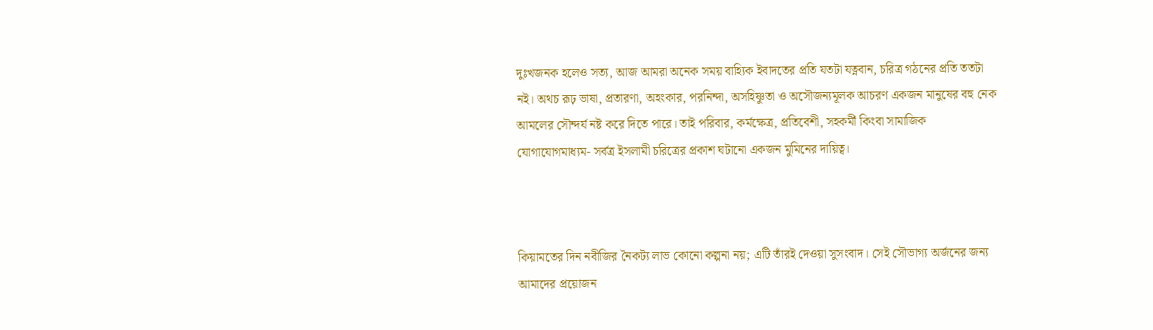দুঃখজনক হলেও সত্য, আজ আমরা অনেক সময় বাহ্যিক ইবাদতের প্রতি যতটা যত্নবান, চরিত্র গঠনের প্রতি ততটা নই। অথচ রূঢ় ভাষা, প্রতারণা, অহংকার, পরনিন্দা, অসহিষ্ণুতা ও অসৌজন্যমূলক আচরণ একজন মানুষের বহু নেক আমলের সৌন্দর্য নষ্ট করে দিতে পারে। তাই পরিবার, কর্মক্ষেত্র, প্রতিবেশী, সহকর্মী কিংবা সামাজিক যোগাযোগমাধ্যম- সর্বত্র ইসলামী চরিত্রের প্রকাশ ঘটানো একজন মুমিনের দায়িত্ব।



কিয়ামতের দিন নবীজির নৈকট্য লাভ কোনো কল্পনা নয়; এটি তাঁরই দেওয়া সুসংবাদ। সেই সৌভাগ্য অর্জনের জন্য আমাদের প্রয়োজন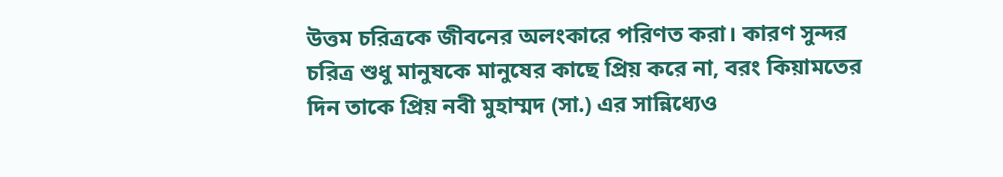উত্তম চরিত্রকে জীবনের অলংকারে পরিণত করা। কারণ সুন্দর চরিত্র শুধু মানুষকে মানুষের কাছে প্রিয় করে না, বরং কিয়ামতের দিন তাকে প্রিয় নবী মুহাম্মদ (সা.) এর সান্নিধ্যেও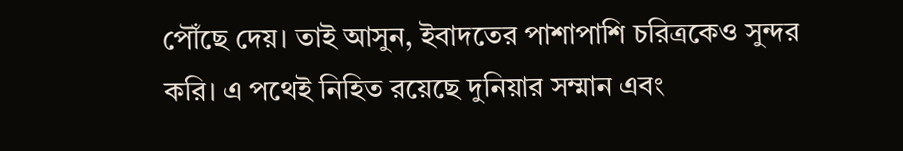পৌঁছে দেয়। তাই আসুন, ইবাদতের পাশাপাশি চরিত্রকেও সুন্দর করি। এ পথেই নিহিত রয়েছে দুনিয়ার সম্মান এবং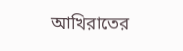আখিরাতের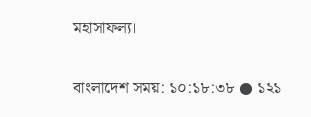মহাসাফল্য।

বাংলাদেশ সময়: ১০:১৮:৩৮ ● ১২১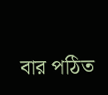বার পঠিত